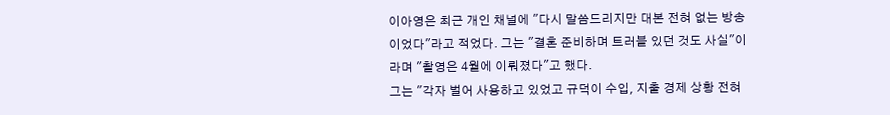이아영은 최근 개인 채널에 "다시 말씀드리지만 대본 전혀 없는 방송이었다"라고 적었다. 그는 "결혼 준비하며 트러블 있던 것도 사실"이라며 "촬영은 4월에 이뤄졌다"고 했다.
그는 "각자 벌어 사용하고 있었고 규덕이 수입, 지출 경제 상황 전혀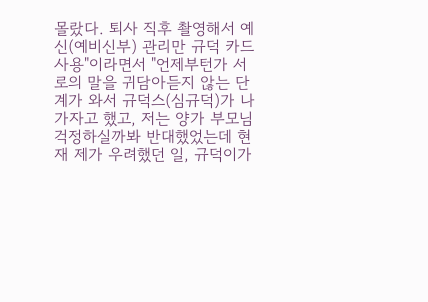몰랐다. 퇴사 직후 촬영해서 예신(예비신부) 관리만 규덕 카드 사용"이라면서 "언제부턴가 서로의 말을 귀담아듣지 않는 단계가 와서 규덕스(심규덕)가 나가자고 했고, 저는 양가 부모님 걱정하실까봐 반대했었는데 현재 제가 우려했던 일, 규덕이가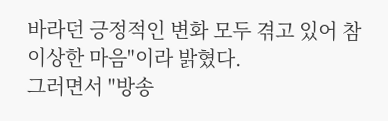바라던 긍정적인 변화 모두 겪고 있어 참 이상한 마음"이라 밝혔다.
그러면서 "방송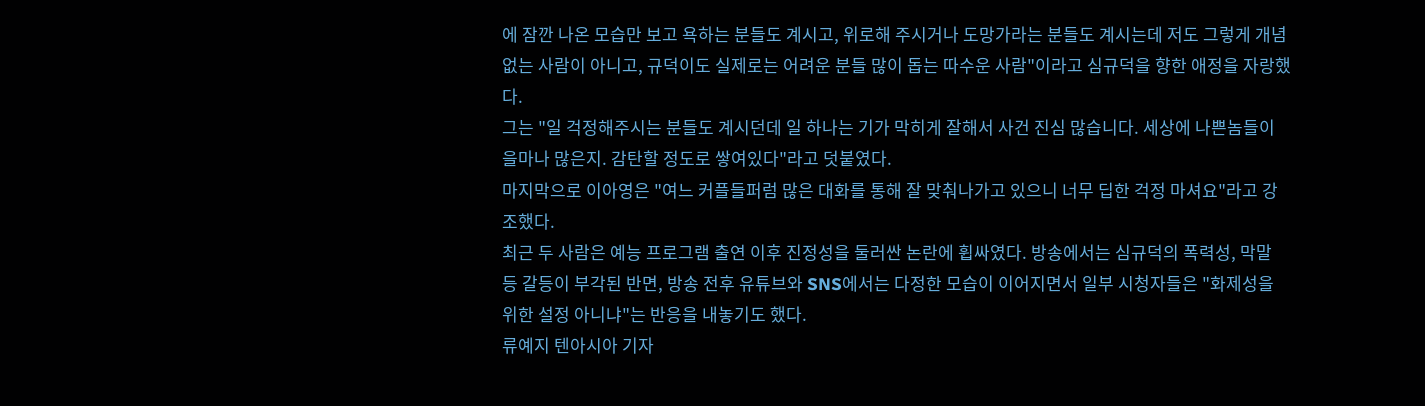에 잠깐 나온 모습만 보고 욕하는 분들도 계시고, 위로해 주시거나 도망가라는 분들도 계시는데 저도 그렇게 개념 없는 사람이 아니고, 규덕이도 실제로는 어려운 분들 많이 돕는 따수운 사람"이라고 심규덕을 향한 애정을 자랑했다.
그는 "일 걱정해주시는 분들도 계시던데 일 하나는 기가 막히게 잘해서 사건 진심 많습니다. 세상에 나쁜놈들이 을마나 많은지. 감탄할 정도로 쌓여있다"라고 덧붙였다.
마지막으로 이아영은 "여느 커플들퍼럼 많은 대화를 통해 잘 맞춰나가고 있으니 너무 딥한 걱정 마셔요"라고 강조했다.
최근 두 사람은 예능 프로그램 출연 이후 진정성을 둘러싼 논란에 휩싸였다. 방송에서는 심규덕의 폭력성, 막말 등 갈등이 부각된 반면, 방송 전후 유튜브와 SNS에서는 다정한 모습이 이어지면서 일부 시청자들은 "화제성을 위한 설정 아니냐"는 반응을 내놓기도 했다.
류예지 텐아시아 기자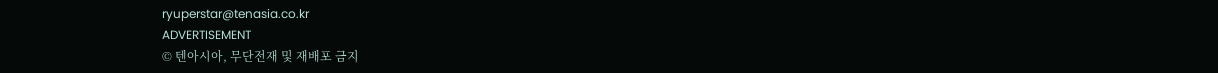ryuperstar@tenasia.co.kr
ADVERTISEMENT
© 텐아시아, 무단전재 및 재배포 금지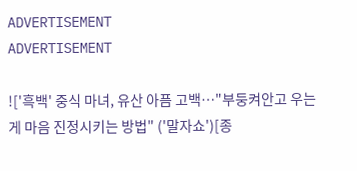ADVERTISEMENT
ADVERTISEMENT

!['흑백' 중식 마녀, 유산 아픔 고백…"부둥켜안고 우는 게 마음 진정시키는 방법" ('말자쇼')[종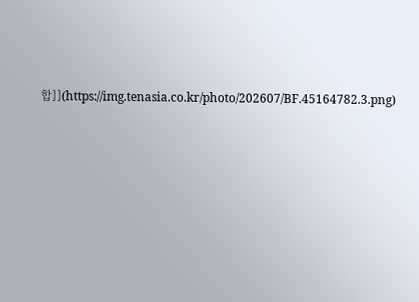합]](https://img.tenasia.co.kr/photo/202607/BF.45164782.3.png)